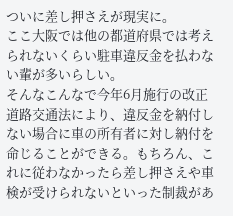ついに差し押さえが現実に。
ここ大阪では他の都道府県では考えられないくらい駐車違反金を払わない輩が多いらしい。
そんなこんなで今年6月施行の改正道路交通法により、違反金を納付しない場合に車の所有者に対し納付を命じることができる。もちろん、これに従わなかったら差し押さえや車検が受けられないといった制裁があ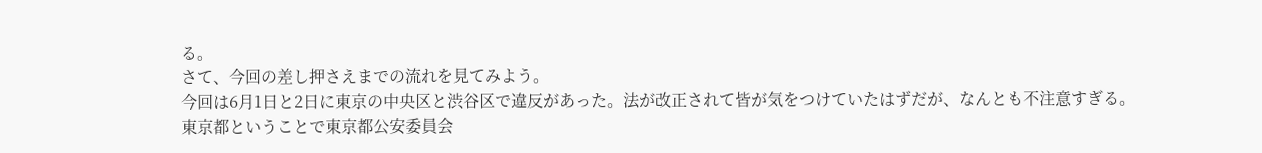る。
さて、今回の差し押さえまでの流れを見てみよう。
今回は6月1日と2日に東京の中央区と渋谷区で違反があった。法が改正されて皆が気をつけていたはずだが、なんとも不注意すぎる。
東京都ということで東京都公安委員会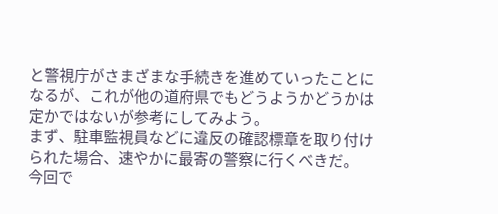と警視庁がさまざまな手続きを進めていったことになるが、これが他の道府県でもどうようかどうかは定かではないが参考にしてみよう。
まず、駐車監視員などに違反の確認標章を取り付けられた場合、速やかに最寄の警察に行くべきだ。
今回で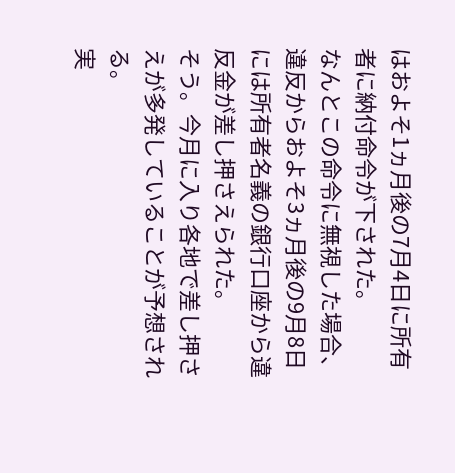はおよそ1ヵ月後の7月4日に所有者に納付命令が下された。
なんとこの命令に無視した場合、違反からおよそ3ヵ月後の9月8日には所有者名義の銀行口座から違反金が差し押さえられた。
そう。今月に入り各地で差し押さえが多発していることが予想される。
実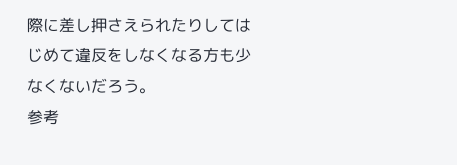際に差し押さえられたりしてはじめて違反をしなくなる方も少なくないだろう。
参考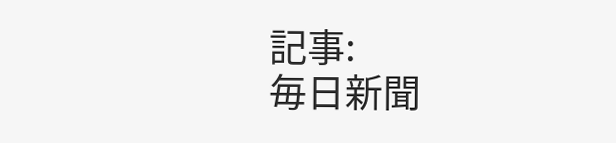記事:
毎日新聞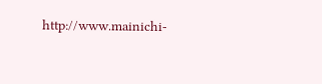http://www.mainichi-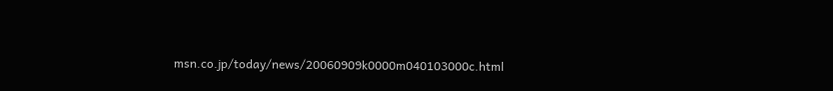msn.co.jp/today/news/20060909k0000m040103000c.html